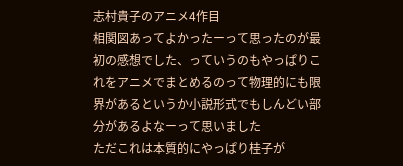志村貴子のアニメ4作目
相関図あってよかったーって思ったのが最初の感想でした、っていうのもやっぱりこれをアニメでまとめるのって物理的にも限界があるというか小説形式でもしんどい部分があるよなーって思いました
ただこれは本質的にやっぱり桂子が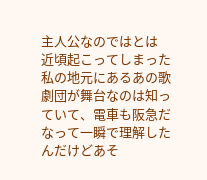主人公なのではとは
近頃起こってしまった私の地元にあるあの歌劇団が舞台なのは知っていて、電車も阪急だなって一瞬で理解したんだけどあそ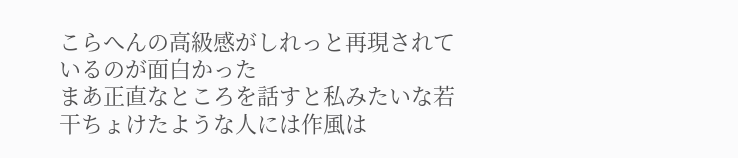こらへんの高級感がしれっと再現されているのが面白かった
まあ正直なところを話すと私みたいな若干ちょけたような人には作風は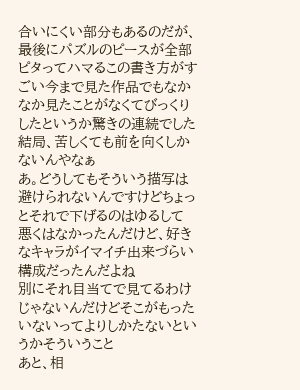合いにくい部分もあるのだが、最後にパズルのピースが全部ピタってハマるこの書き方がすごい今まで見た作品でもなかなか見たことがなくてびっくりしたというか驚きの連続でした
結局、苦しくても前を向くしかないんやなぁ
あ。どうしてもそういう描写は避けられないんですけどちょっとそれで下げるのはゆるして
悪くはなかったんだけど、好きなキャラがイマイチ出来づらい構成だったんだよね
別にそれ目当てで見てるわけじゃないんだけどそこがもったいないってよりしかたないというかそういうこと
あと、相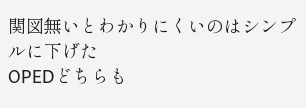関図無いとわかりにくいのはシンプルに下げた
OPEDどちらも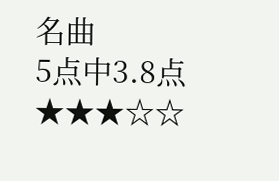名曲
5点中3.8点
★★★☆☆